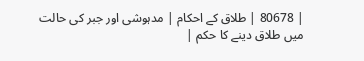| 80678 | طلاق کے احکام | مدہوشی اور جبر کی حالت میں طلاق دینے کا حکم |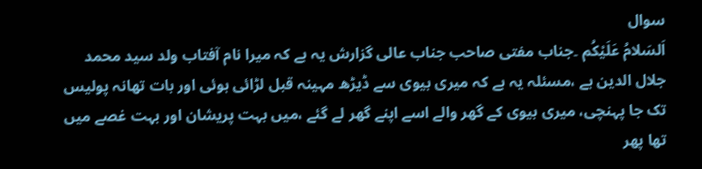سوال
اَلسَلامُ عَلَيْكُم ۔جناب مفتی صاحب جناب عالی گزارش یہ ہے کہ میرا نام آفتاب ولد سید محمد جلال الدین ہے ،مسئلہ یہ ہے کہ میری بیوی سے ڈیڑھ مہینہ قبل لڑائی ہوئی اور بات تھانہ پولیس تک جا پہنچی، میری بیوی کے گھر والے اسے اپنے گھر لے گئے ،میں بہت پریشان اور بہت غصے میں تھا پھر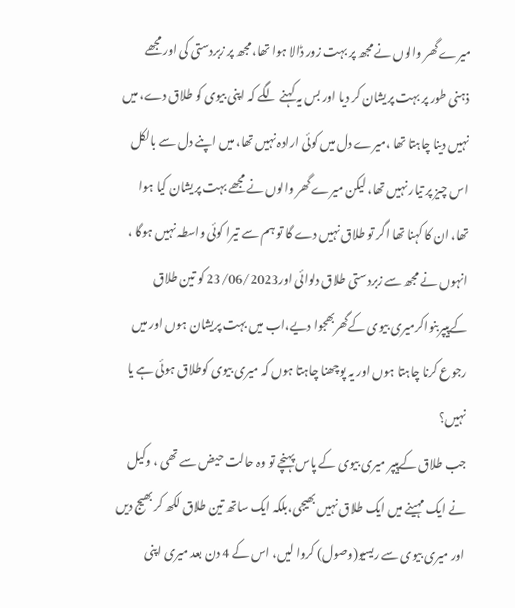میرے گھر والوں نے مجھ پر بہت زور ڈالا ہوا تھا، مجھ پر زبردستی کی اور مجھے ذہنی طور پر بہت پریشان کر دیا اور بس یہ کہنے لگے کہ اپنی بیوی کو طلاق دے، میں نہیں دینا چاہتا تھا ،میرے دل میں کوئی ارادہ نہیں تھا، میں اپنے دل سے بالکل اس چیز پر تیار نہیں تھا، لیکن میرے گھر والوں نے مجھے بہت پریشان کیا ہوا تھا، ان کا کہنا تھا اگر تو طلاق نہیں دے گا تو ہم سے تیرا کوئی واسطہ نہیں ہوگا ، انہوں نے مجھ سے زبردستی طلاق دلوائی اور23/06/2023 کو تین طلاق کےپیپربنواکرمیری بیوی کےگھربھجوا دیے،اب میں بہت پریشان ہوں اور میں رجوع کرنا چاہتا ہوں اور یہ پوچھنا چاہتا ہوں کہ میری بیوی کوطلاق ہوئی ہے یا نہیں؟
جب طلاق کےپیپر میری بیوی کے پاس پہنچے تو وہ حالت حیض سے تھی ، وکیل نے ایک مہینے میں ایک طلاق نہیں بھیجی،بلکہ ایک ساتھ تین طلاق لکھ کر بھیج دیں اور میری بیوی سے ریسیو(وصول) کروا لیں، اس کے 4 دن بعد میری اپنی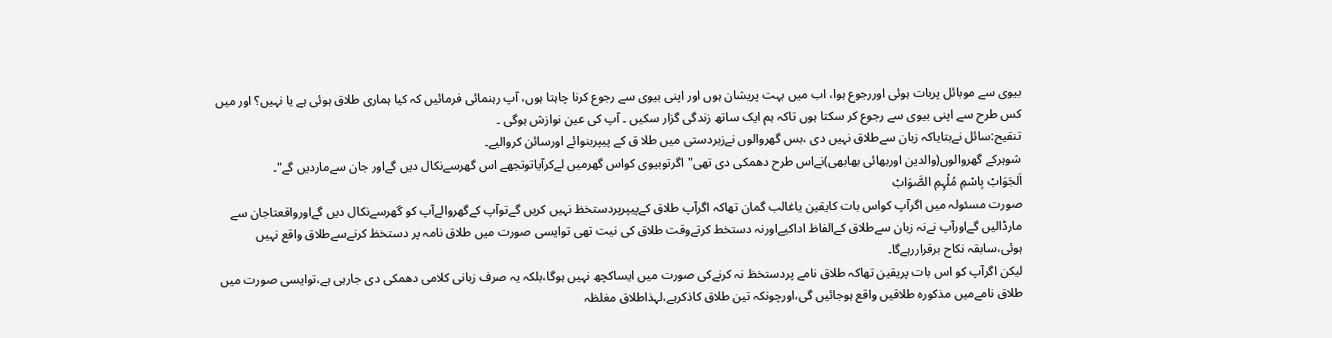بیوی سے موبائل پربات ہوئی اوررجوع ہوا، اب میں بہت پریشان ہوں اور اپنی بیوی سے رجوع کرنا چاہتا ہوں، آپ رہنمائی فرمائیں کہ کیا ہماری طلاق ہوئی ہے یا نہیں؟ اور میں کس طرح سے اپنی بیوی سے رجوع کر سکتا ہوں تاکہ ہم ایک ساتھ زندگی گزار سکیں ۔ آپ کی عین نوازش ہوگی ۔
تنقیح:سائل نےبتایاکہ زبان سےطلاق نہیں دی ،بس گھروالوں نےزبردستی میں طلا ق کے پیپربنوائے اورسائن کروالیے۔
شوہرکے گھروالوں(والدین اوربھائی بھابھی)نےاس طرح دھمکی دی تھی"اگرتوبیوی کواس گھرمیں لےکرآیاتوتجھے اس گھرسےنکال دیں گےاور جان سےماردیں گے"۔
اَلجَوَابْ بِاسْمِ مُلْہِمِ الصَّوَابْ
صورت مسئولہ میں اگرآپ کواس بات کایقین یاغالب گمان تھاکہ اگرآپ طلاق کےپیپرپردستخظ نہیں کریں گےتوآپ کےگھروالےآپ کو گھرسےنکال دیں گےاورواقعتاجان سے مارڈالیں گےاورآپ نےنہ زبان سےطلاق کےالفاظ اداکیےاورنہ دستخط کرتےوقت طلاق کی نیت تھی توایسی صورت میں طلاق نامہ پر دستخظ کرنےسےطلاق واقع نہیں ہوئی،سابقہ نکاح برقراررہےگا۔
لیکن اگرآپ کو اس بات پریقین تھاکہ طلاق نامے پردستخظ نہ کرنےکی صورت میں ایساکچھ نہیں ہوگا،بلکہ یہ صرف زبانی کلامی دھمکی دی جارہی ہے،توایسی صورت میں طلاق نامےمیں مذکورہ طلاقیں واقع ہوجائیں گی،اورچونکہ تین طلاق کاذکرہے،لہذاطلاق مغلظہ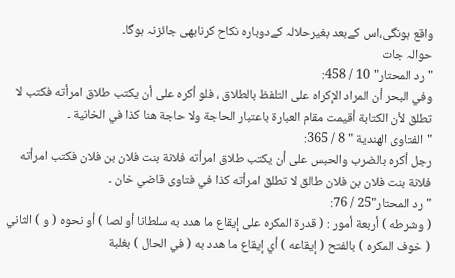واقع ہونگی،اس کےبعد بغیرحلالہ کےدوبارہ نکاح کرنابھی جائزنہ ہوگا۔
حوالہ جات
"رد المحتار" 10 / 458:
وفي البحر أن المراد الإكراه على التلفظ بالطلاق ، فلو أكره على أن يكتب طلاق امرأته فكتب لا تطلق لأن الكتابة أقيمت مقام العبارة باعتبار الحاجة ولا حاجة هنا كذا في الخانية ۔
"الفتاوى الهندية " 8 / 365:
رجل أكره بالضرب والحبس على أن يكتب طلاق امرأته فلانة بنت فلان بن فلان فكتب امرأته فلانة بنت فلان بن فلان طالق لا تطلق امرأته كذا في فتاوى قاضي خان ۔
"رد المحتار"25 / 76:
( وشرطه ) أربعة أمور : ( قدرة المكره على إيقاع ما هدد به سلطانا أو لصا ) أو نحوه ( و ) الثاني ( خوف المكره ) بالفتح ( إيقاعه ) أي إيقاع ما هدد به ( في الحال ) بغلبة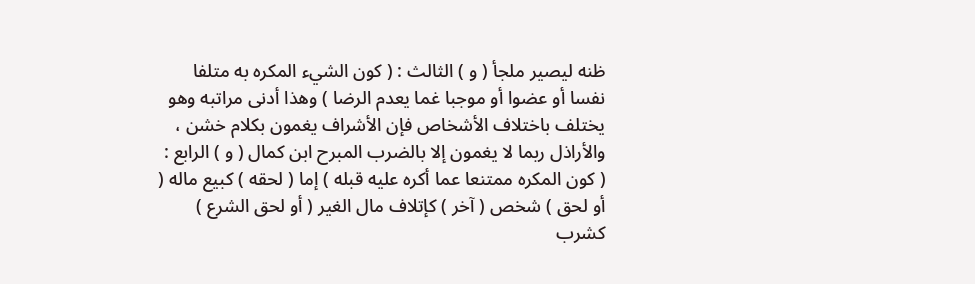ظنه ليصير ملجأ ( و ) الثالث : ( كون الشيء المكره به متلفا نفسا أو عضوا أو موجبا غما يعدم الرضا ) وهذا أدنى مراتبه وهو يختلف باختلاف الأشخاص فإن الأشراف يغمون بكلام خشن ، والأراذل ربما لا يغمون إلا بالضرب المبرح ابن كمال ( و ) الرابع : ( كون المكره ممتنعا عما أكره عليه قبله ) إما ( لحقه ) كبيع ماله ( أو لحق ) شخص ( آخر ) كإتلاف مال الغير ( أو لحق الشرع ) كشرب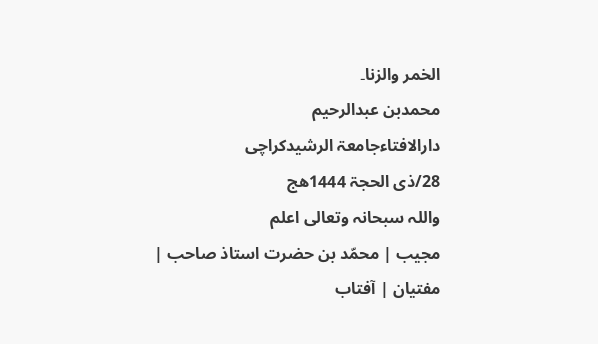الخمر والزنا۔
محمدبن عبدالرحیم
دارالافتاءجامعۃ الرشیدکراچی
28/ذی الحجۃ 1444ھج
واللہ سبحانہ وتعالی اعلم
مجیب | محمّد بن حضرت استاذ صاحب | مفتیان | آفتاب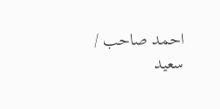احمد صاحب / سعید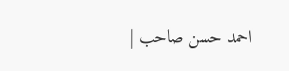احمد حسن صاحب |